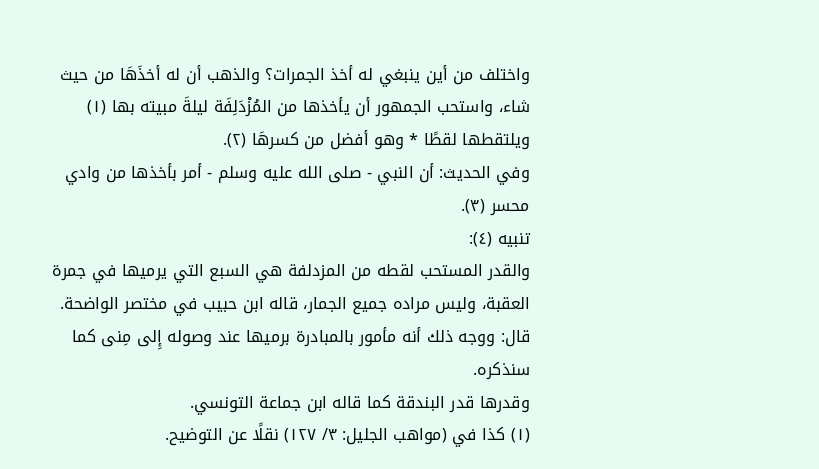واختلف من أين ينبغي له أخذ الجمرات؟ والذهب أن له أخذَهَا من حيث شاء، واستحب الجمهور أن يأخذها من المُزْدَلِفَة ليلةَ مبيته بها (١) ويلتقطها لقطًا * وهو أفضل من كسرهَا (٢).
وفي الحديث: أن النبي - صلى الله عليه وسلم - أمر بأخذها من وادي محسر (٣).
تنبيه (٤):
والقدر المستحب لقطه من المزدلفة هي السبع التي يرميها في جمرة العقبة، وليس مراده جميع الجمار، قاله ابن حبيب في مختصر الواضحة.
قال: ووجه ذلك أنه مأمور بالمبادرة برميها عند وصوله إِلى مِنى كما سنذكره.
وقدرها قدر البندقة كما قاله ابن جماعة التونسي.
(١) كذا في (مواهب الجليل: ٣/ ١٢٧) نقلًا عن التوضيح.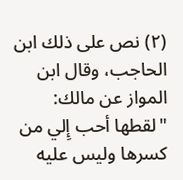(٢) نص على ذلك ابن الحاجب، وقال ابن المواز عن مالك: "لقطها أحب إِلي من كسرها وليس عليه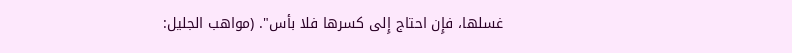غسلها، فإِن احتاج إِلى كسرها فلا بأس". (مواهب الجليل: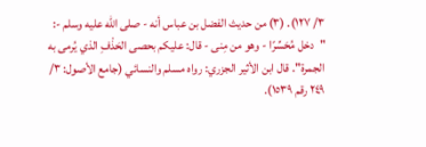٣/ ١٢٧). (٣) من حديث الفضل بن عباس أنه - صلى الله عليه وسلم -: "دخل مُحَسِّرًا - وهو من مِنى - قال: عليكم بحصى الحَذْفِ الذي يُرمى به الجمرة". قال ابن الأثير الجزري: رواه مسلم والنسائي (جامع الأصول: ٣/ ٢٤٩ رقم ١٥٣٩).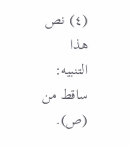(٤) نص هذا التنبيه: ساقط من (ص).